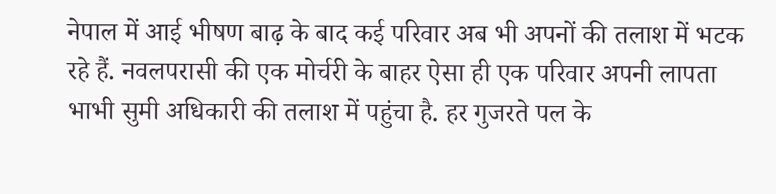नेपाल में आई भीषण बाढ़ के बाद कई परिवार अब भी अपनों की तलाश में भटक रहे हैं. नवलपरासी की एक मोर्चरी के बाहर ऐसा ही एक परिवार अपनी लापता भाभी सुमी अधिकारी की तलाश में पहुंचा है. हर गुजरते पल के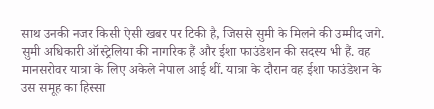साथ उनकी नजर किसी ऐसी खबर पर टिकी है, जिससे सुमी के मिलने की उम्मीद जगे.
सुमी अधिकारी ऑस्ट्रेलिया की नागरिक हैं और ईशा फाउंडेशन की सदस्य भी हैं. वह मानसरोवर यात्रा के लिए अकेले नेपाल आई थीं. यात्रा के दौरान वह ईशा फाउंडेशन के उस समूह का हिस्सा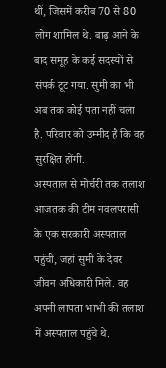थीं, जिसमें करीब 70 से 80 लोग शामिल थे. बाढ़ आने के बाद समूह के कई सदस्यों से संपर्क टूट गया. सुमी का भी अब तक कोई पता नहीं चला है. परिवार को उम्मीद है कि वह सुरक्षित होंगी.
अस्पताल से मोर्चरी तक तलाश
आजतक की टीम नवलपरासी के एक सरकारी अस्पताल पहुंची, जहां सुमी के देवर जीवन अधिकारी मिले. वह अपनी लापता भाभी की तलाश में अस्पताल पहुंचे थे.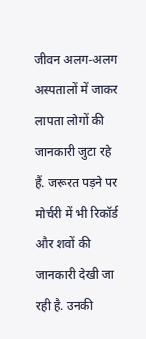जीवन अलग-अलग अस्पतालों में जाकर लापता लोगों की जानकारी जुटा रहे हैं. जरूरत पड़ने पर मोर्चरी में भी रिकॉर्ड और शवों की जानकारी देखी जा रही है. उनकी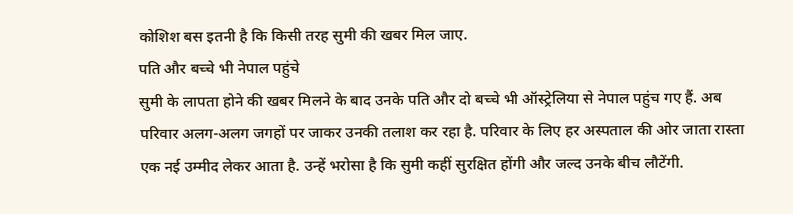कोशिश बस इतनी है कि किसी तरह सुमी की खबर मिल जाए.
पति और बच्चे भी नेपाल पहुंचे
सुमी के लापता होने की खबर मिलने के बाद उनके पति और दो बच्चे भी ऑस्ट्रेलिया से नेपाल पहुंच गए हैं. अब परिवार अलग-अलग जगहों पर जाकर उनकी तलाश कर रहा है. परिवार के लिए हर अस्पताल की ओर जाता रास्ता एक नई उम्मीद लेकर आता है. उन्हें भरोसा है कि सुमी कहीं सुरक्षित होंगी और जल्द उनके बीच लौटेंगी.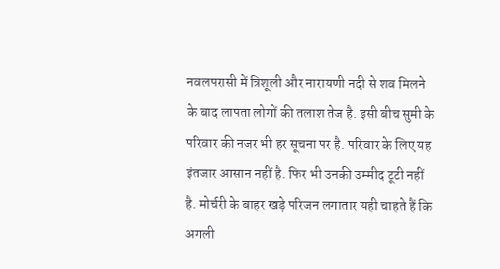नवलपरासी में त्रिशूली और नारायणी नदी से शव मिलने के बाद लापता लोगों की तलाश तेज है. इसी बीच सुमी के परिवार की नजर भी हर सूचना पर है. परिवार के लिए यह इंतजार आसान नहीं है. फिर भी उनकी उम्मीद टूटी नहीं है. मोर्चरी के बाहर खड़े परिजन लगातार यही चाहते हैं कि अगली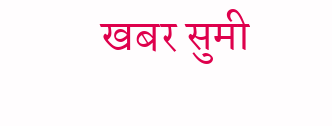खबर सुमी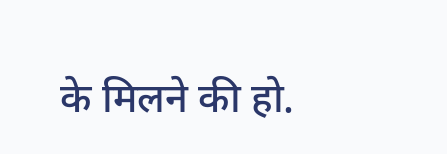के मिलने की हो.